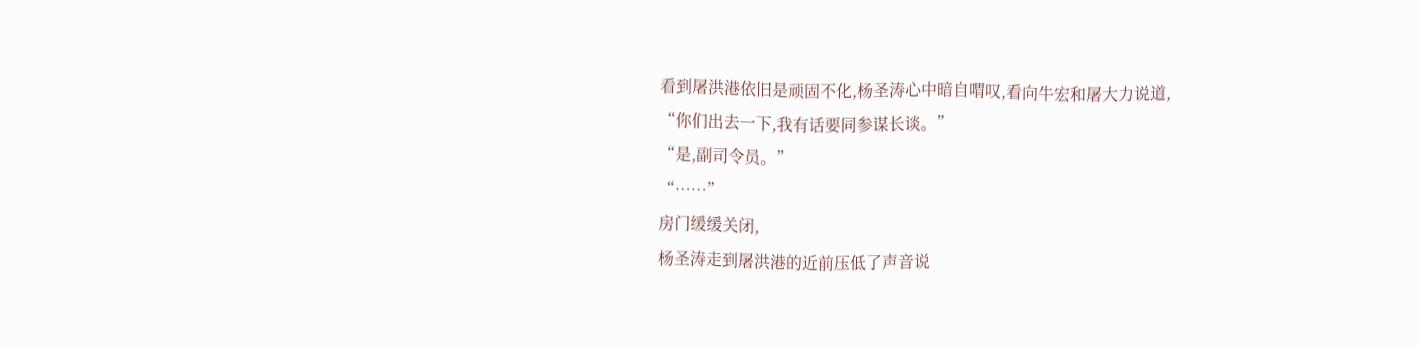看到屠洪港依旧是顽固不化,杨圣涛心中暗自喟叹,看向牛宏和屠大力说道,
“你们出去一下,我有话要同参谋长谈。”
“是,副司令员。”
“……”
房门缓缓关闭,
杨圣涛走到屠洪港的近前压低了声音说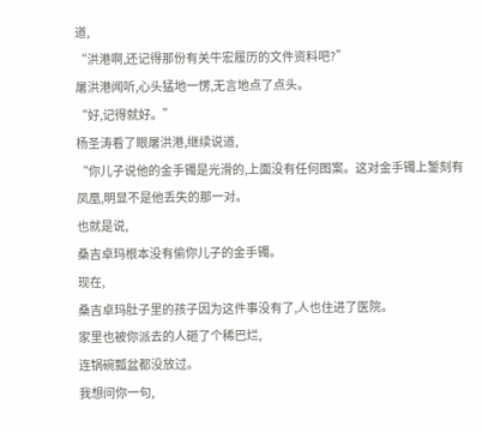道,
“洪港啊,还记得那份有关牛宏履历的文件资料吧?”
屠洪港闻听,心头猛地一愣,无言地点了点头。
“好,记得就好。”
杨圣涛看了眼屠洪港,继续说道,
“你儿子说他的金手镯是光滑的,上面没有任何图案。这对金手镯上錾刻有凤凰,明显不是他丢失的那一对。
也就是说,
桑吉卓玛根本没有偷你儿子的金手镯。
现在,
桑吉卓玛肚子里的孩子因为这件事没有了,人也住进了医院。
家里也被你派去的人砸了个稀巴烂,
连锅碗瓢盆都没放过。
我想问你一句,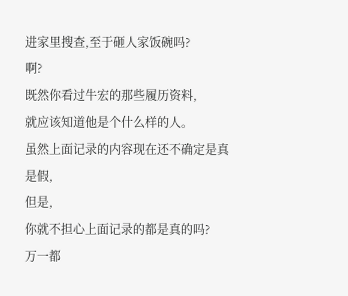进家里搜查,至于砸人家饭碗吗?
啊?
既然你看过牛宏的那些履历资料,
就应该知道他是个什么样的人。
虽然上面记录的内容现在还不确定是真是假,
但是,
你就不担心上面记录的都是真的吗?
万一都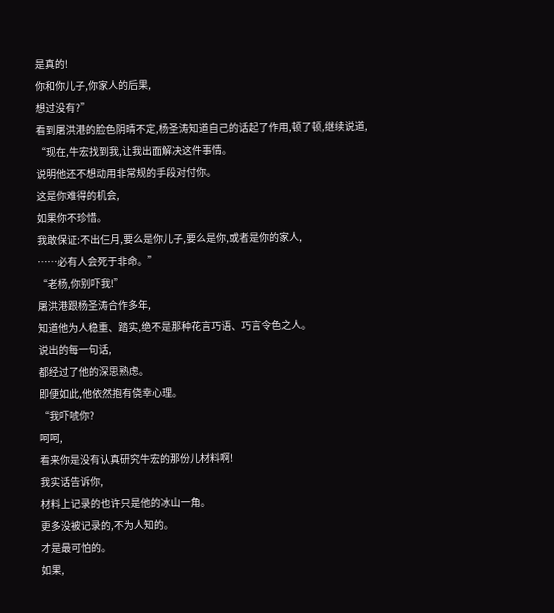是真的!
你和你儿子,你家人的后果,
想过没有?”
看到屠洪港的脸色阴晴不定,杨圣涛知道自己的话起了作用,顿了顿,继续说道,
“现在,牛宏找到我,让我出面解决这件事情。
说明他还不想动用非常规的手段对付你。
这是你难得的机会,
如果你不珍惜。
我敢保证:不出仨月,要么是你儿子,要么是你,或者是你的家人,
……必有人会死于非命。”
“老杨,你别吓我!”
屠洪港跟杨圣涛合作多年,
知道他为人稳重、踏实,绝不是那种花言巧语、巧言令色之人。
说出的每一句话,
都经过了他的深思熟虑。
即便如此,他依然抱有侥幸心理。
“我吓唬你?
呵呵,
看来你是没有认真研究牛宏的那份儿材料啊!
我实话告诉你,
材料上记录的也许只是他的冰山一角。
更多没被记录的,不为人知的。
才是最可怕的。
如果,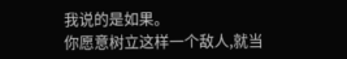我说的是如果。
你愿意树立这样一个敌人,就当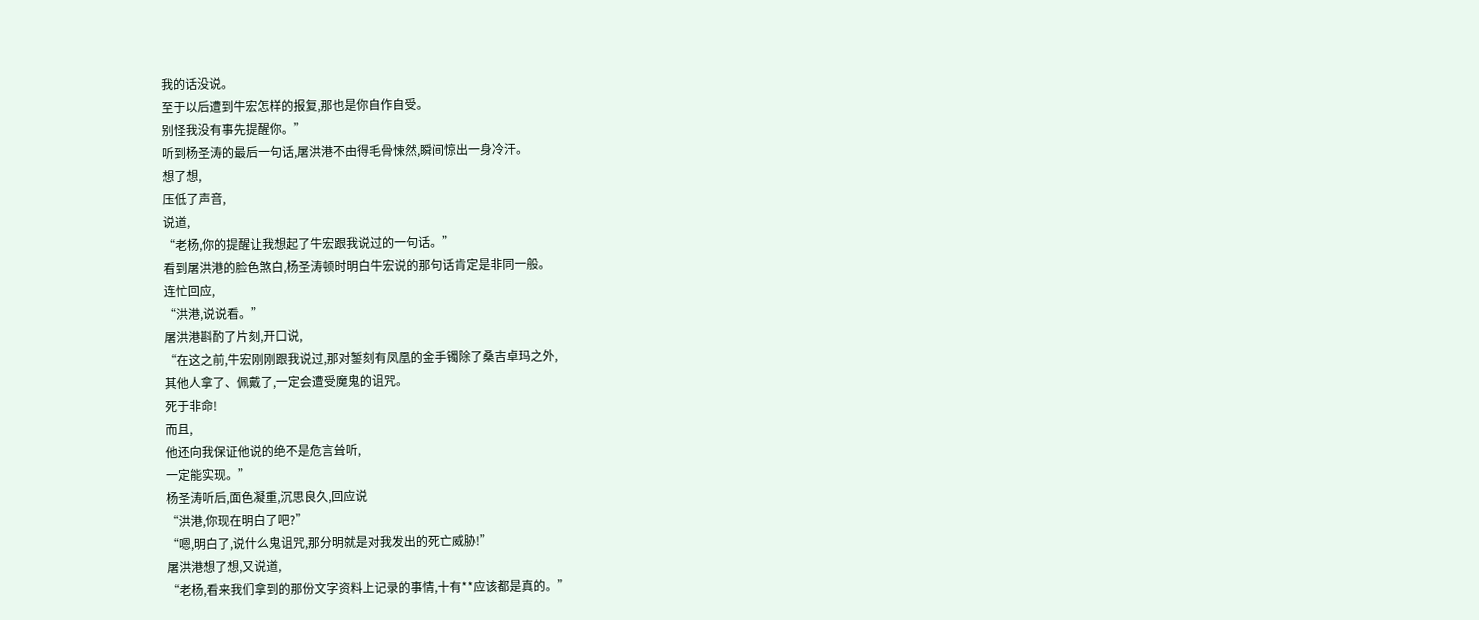我的话没说。
至于以后遭到牛宏怎样的报复,那也是你自作自受。
别怪我没有事先提醒你。”
听到杨圣涛的最后一句话,屠洪港不由得毛骨悚然,瞬间惊出一身冷汗。
想了想,
压低了声音,
说道,
“老杨,你的提醒让我想起了牛宏跟我说过的一句话。”
看到屠洪港的脸色煞白,杨圣涛顿时明白牛宏说的那句话肯定是非同一般。
连忙回应,
“洪港,说说看。”
屠洪港斟酌了片刻,开口说,
“在这之前,牛宏刚刚跟我说过,那对錾刻有凤凰的金手镯除了桑吉卓玛之外,
其他人拿了、佩戴了,一定会遭受魔鬼的诅咒。
死于非命!
而且,
他还向我保证他说的绝不是危言耸听,
一定能实现。”
杨圣涛听后,面色凝重,沉思良久,回应说
“洪港,你现在明白了吧?”
“嗯,明白了,说什么鬼诅咒,那分明就是对我发出的死亡威胁!”
屠洪港想了想,又说道,
“老杨,看来我们拿到的那份文字资料上记录的事情,十有**应该都是真的。”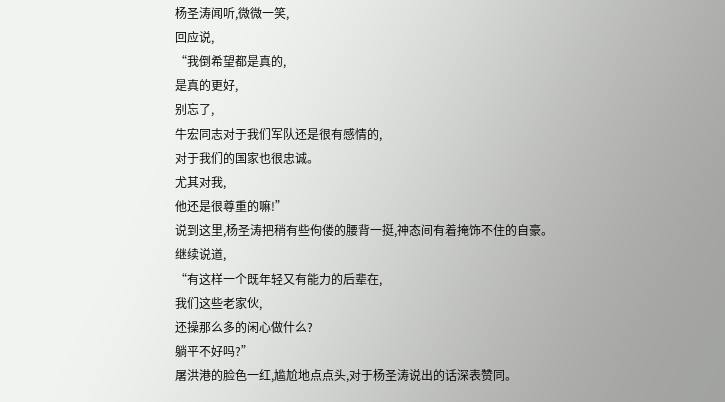杨圣涛闻听,微微一笑,
回应说,
“我倒希望都是真的,
是真的更好,
别忘了,
牛宏同志对于我们军队还是很有感情的,
对于我们的国家也很忠诚。
尤其对我,
他还是很尊重的嘛!”
说到这里,杨圣涛把稍有些佝偻的腰背一挺,神态间有着掩饰不住的自豪。
继续说道,
“有这样一个既年轻又有能力的后辈在,
我们这些老家伙,
还操那么多的闲心做什么?
躺平不好吗?”
屠洪港的脸色一红,尴尬地点点头,对于杨圣涛说出的话深表赞同。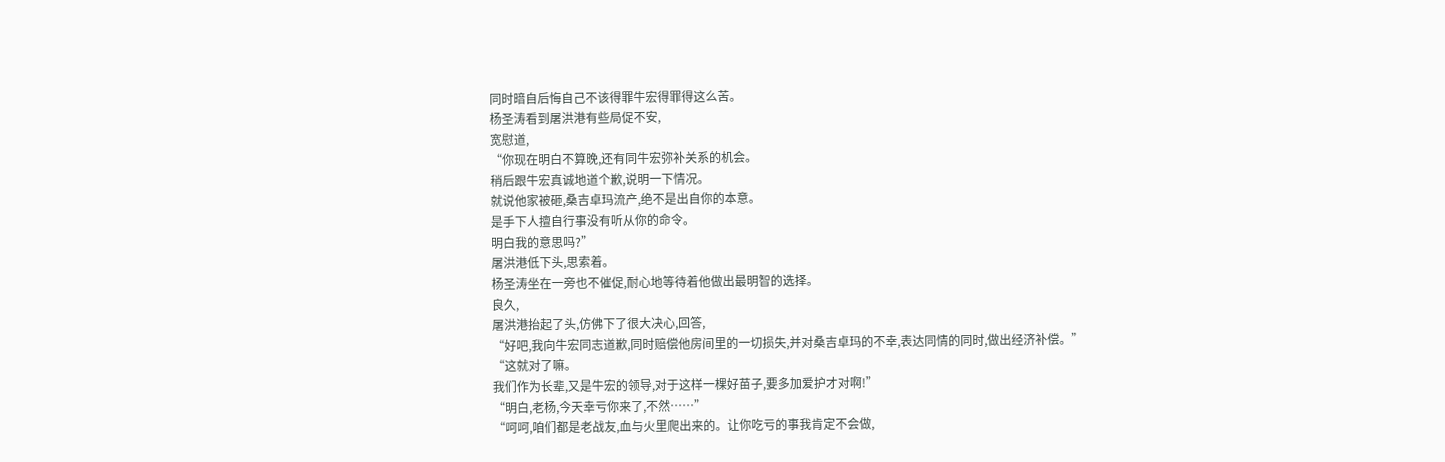同时暗自后悔自己不该得罪牛宏得罪得这么苦。
杨圣涛看到屠洪港有些局促不安,
宽慰道,
“你现在明白不算晚,还有同牛宏弥补关系的机会。
稍后跟牛宏真诚地道个歉,说明一下情况。
就说他家被砸,桑吉卓玛流产,绝不是出自你的本意。
是手下人擅自行事没有听从你的命令。
明白我的意思吗?”
屠洪港低下头,思索着。
杨圣涛坐在一旁也不催促,耐心地等待着他做出最明智的选择。
良久,
屠洪港抬起了头,仿佛下了很大决心,回答,
“好吧,我向牛宏同志道歉,同时赔偿他房间里的一切损失,并对桑吉卓玛的不幸,表达同情的同时,做出经济补偿。”
“这就对了嘛。
我们作为长辈,又是牛宏的领导,对于这样一棵好苗子,要多加爱护才对啊!”
“明白,老杨,今天幸亏你来了,不然……”
“呵呵,咱们都是老战友,血与火里爬出来的。让你吃亏的事我肯定不会做,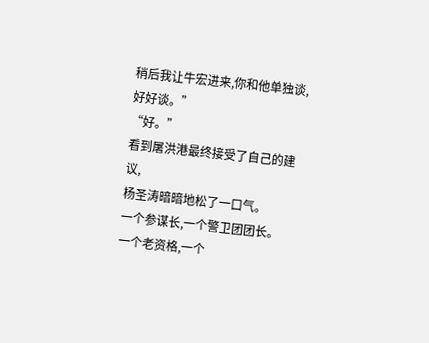稍后我让牛宏进来,你和他单独谈,好好谈。”
“好。”
看到屠洪港最终接受了自己的建议,
杨圣涛暗暗地松了一口气。
一个参谋长,一个警卫团团长。
一个老资格,一个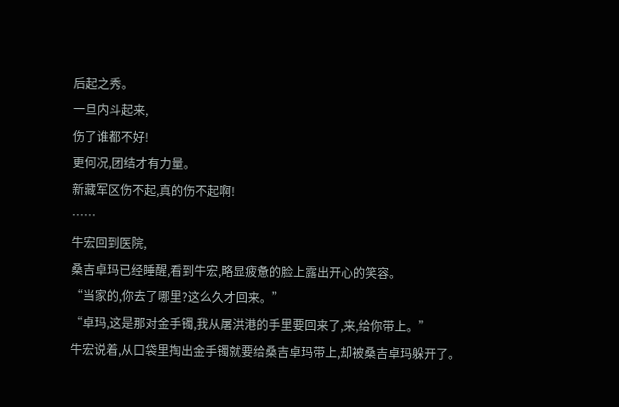后起之秀。
一旦内斗起来,
伤了谁都不好!
更何况,团结才有力量。
新藏军区伤不起,真的伤不起啊!
……
牛宏回到医院,
桑吉卓玛已经睡醒,看到牛宏,略显疲惫的脸上露出开心的笑容。
“当家的,你去了哪里?这么久才回来。”
“卓玛,这是那对金手镯,我从屠洪港的手里要回来了,来,给你带上。”
牛宏说着,从口袋里掏出金手镯就要给桑吉卓玛带上,却被桑吉卓玛躲开了。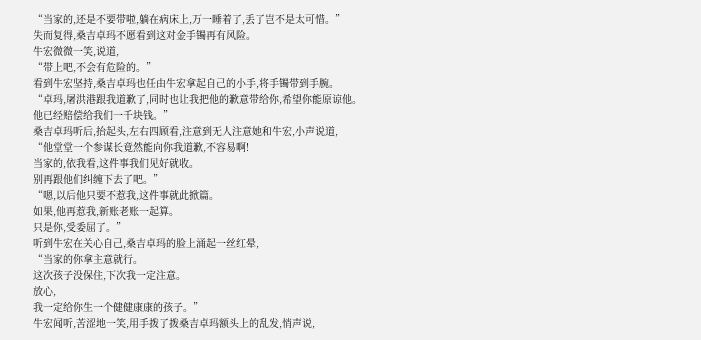“当家的,还是不要带啦,躺在病床上,万一睡着了,丢了岂不是太可惜。”
失而复得,桑吉卓玛不愿看到这对金手镯再有风险。
牛宏微微一笑,说道,
“带上吧,不会有危险的。”
看到牛宏坚持,桑吉卓玛也任由牛宏拿起自己的小手,将手镯带到手腕。
“卓玛,屠洪港跟我道歉了,同时也让我把他的歉意带给你,希望你能原谅他。
他已经赔偿给我们一千块钱。”
桑吉卓玛听后,抬起头,左右四顾看,注意到无人注意她和牛宏,小声说道,
“他堂堂一个参谋长竟然能向你我道歉,不容易啊!
当家的,依我看,这件事我们见好就收。
别再跟他们纠缠下去了吧。”
“嗯,以后他只要不惹我,这件事就此掀篇。
如果,他再惹我,新账老账一起算。
只是你,受委屈了。”
听到牛宏在关心自己,桑吉卓玛的脸上涌起一丝红晕,
“当家的你拿主意就行。
这次孩子没保住,下次我一定注意。
放心,
我一定给你生一个健健康康的孩子。”
牛宏闻听,苦涩地一笑,用手拨了拨桑吉卓玛额头上的乱发,悄声说,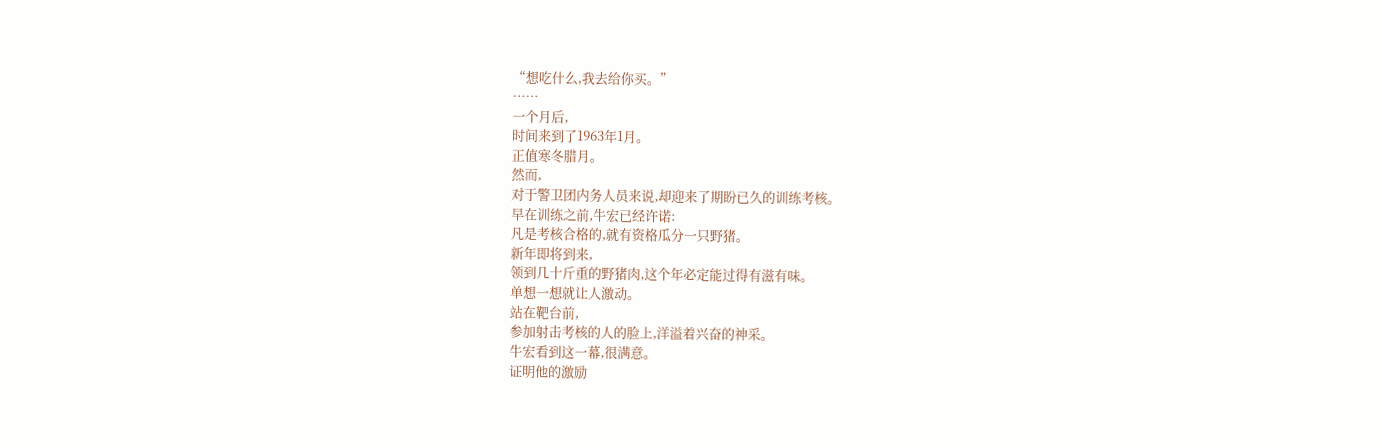“想吃什么,我去给你买。”
……
一个月后,
时间来到了1963年1月。
正值寒冬腊月。
然而,
对于警卫团内务人员来说,却迎来了期盼已久的训练考核。
早在训练之前,牛宏已经许诺:
凡是考核合格的,就有资格瓜分一只野猪。
新年即将到来,
领到几十斤重的野猪肉,这个年必定能过得有滋有味。
单想一想就让人激动。
站在靶台前,
参加射击考核的人的脸上,洋溢着兴奋的神采。
牛宏看到这一幕,很满意。
证明他的激励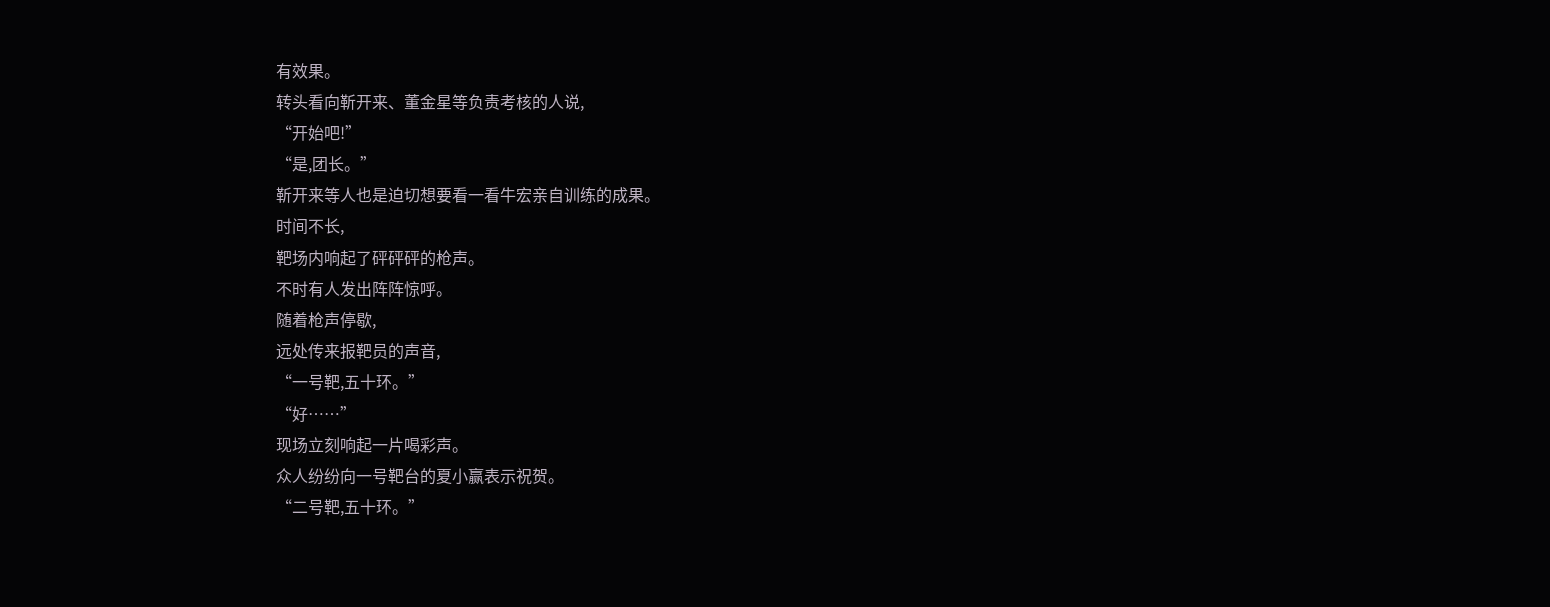有效果。
转头看向靳开来、董金星等负责考核的人说,
“开始吧!”
“是,团长。”
靳开来等人也是迫切想要看一看牛宏亲自训练的成果。
时间不长,
靶场内响起了砰砰砰的枪声。
不时有人发出阵阵惊呼。
随着枪声停歇,
远处传来报靶员的声音,
“一号靶,五十环。”
“好……”
现场立刻响起一片喝彩声。
众人纷纷向一号靶台的夏小赢表示祝贺。
“二号靶,五十环。”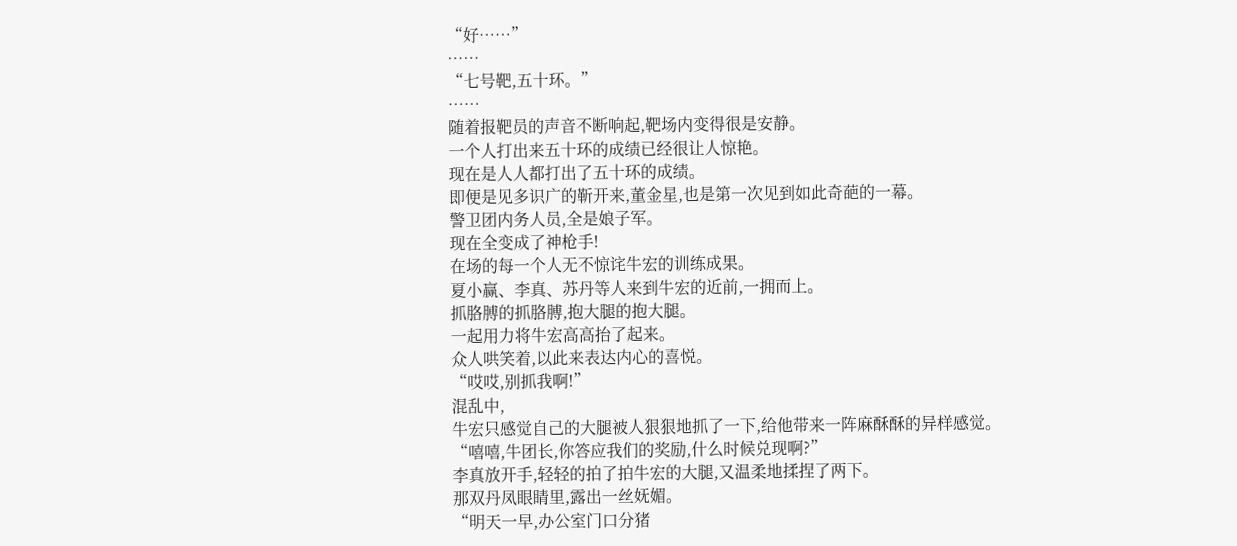“好……”
……
“七号靶,五十环。”
……
随着报靶员的声音不断响起,靶场内变得很是安静。
一个人打出来五十环的成绩已经很让人惊艳。
现在是人人都打出了五十环的成绩。
即便是见多识广的靳开来,董金星,也是第一次见到如此奇葩的一幕。
警卫团内务人员,全是娘子军。
现在全变成了神枪手!
在场的每一个人无不惊诧牛宏的训练成果。
夏小赢、李真、苏丹等人来到牛宏的近前,一拥而上。
抓胳膊的抓胳膊,抱大腿的抱大腿。
一起用力将牛宏高高抬了起来。
众人哄笑着,以此来表达内心的喜悦。
“哎哎,别抓我啊!”
混乱中,
牛宏只感觉自己的大腿被人狠狠地抓了一下,给他带来一阵麻酥酥的异样感觉。
“嘻嘻,牛团长,你答应我们的奖励,什么时候兑现啊?”
李真放开手,轻轻的拍了拍牛宏的大腿,又温柔地揉捏了两下。
那双丹凤眼睛里,露出一丝妩媚。
“明天一早,办公室门口分猪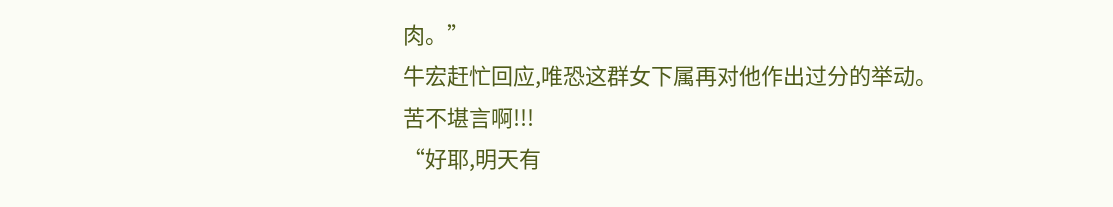肉。”
牛宏赶忙回应,唯恐这群女下属再对他作出过分的举动。
苦不堪言啊!!!
“好耶,明天有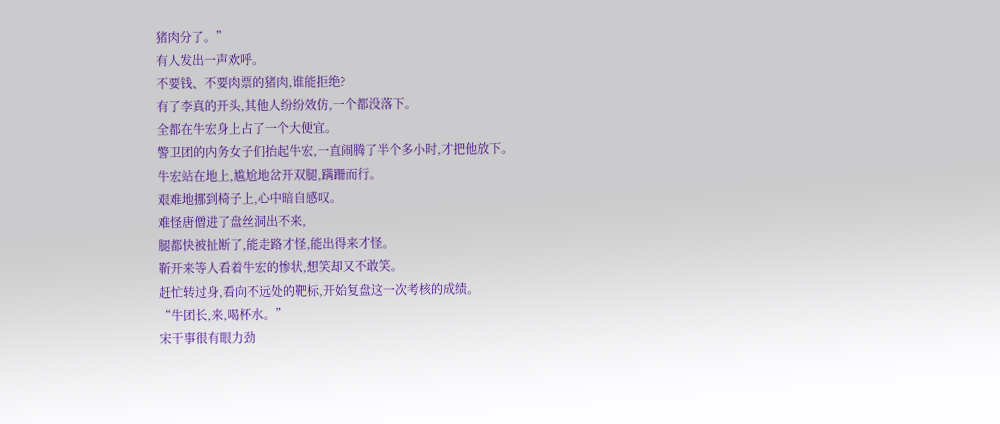猪肉分了。”
有人发出一声欢呼。
不要钱、不要肉票的猪肉,谁能拒绝?
有了李真的开头,其他人纷纷效仿,一个都没落下。
全都在牛宏身上占了一个大便宜。
警卫团的内务女子们抬起牛宏,一直闹腾了半个多小时,才把他放下。
牛宏站在地上,尴尬地岔开双腿,蹒跚而行。
艰难地挪到椅子上,心中暗自感叹。
难怪唐僧进了盘丝洞出不来,
腿都快被扯断了,能走路才怪,能出得来才怪。
靳开来等人看着牛宏的惨状,想笑却又不敢笑。
赶忙转过身,看向不远处的靶标,开始复盘这一次考核的成绩。
“牛团长,来,喝杯水。”
宋干事很有眼力劲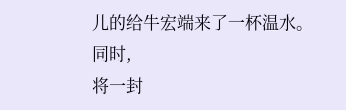儿的给牛宏端来了一杯温水。
同时,
将一封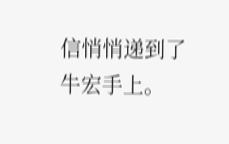信悄悄递到了牛宏手上。